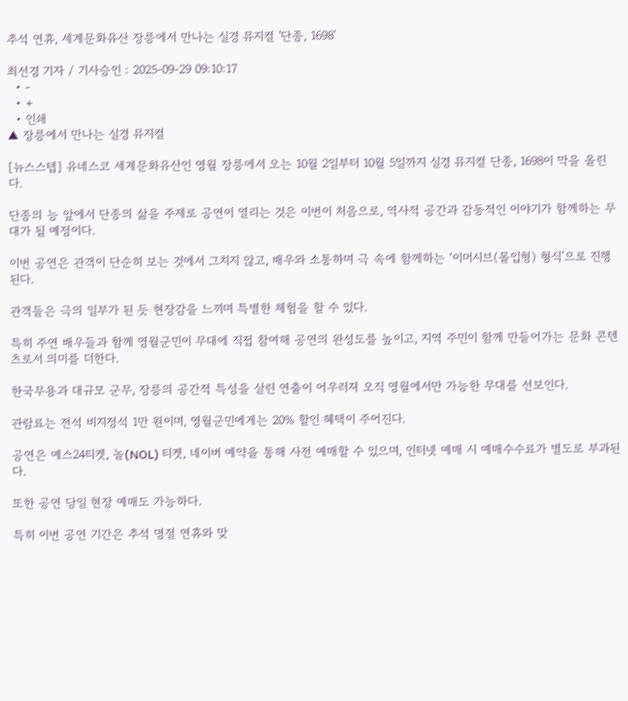추석 연휴, 세계문화유산 장릉에서 만나는 실경 뮤지컬 '단종, 1698'

최선경 기자 / 기사승인 : 2025-09-29 09:10:17
  • -
  • +
  • 인쇄
▲ 장릉에서 만나는 실경 뮤지컬

[뉴스스텝] 유네스코 세계문화유산인 영월 장릉에서 오는 10월 2일부터 10월 5일까지 실경 뮤지컬 단종, 1698이 막을 올린다.

단종의 능 앞에서 단종의 삶을 주제로 공연이 열리는 것은 이번이 처음으로, 역사적 공간과 감동적인 이야기가 함께하는 무대가 될 예정이다.

이번 공연은 관객이 단순히 보는 것에서 그치지 않고, 배우와 소통하며 극 속에 함께하는 ‘이머시브(몰입형) 형식’으로 진행된다.

관객들은 극의 일부가 된 듯 현장감을 느끼며 특별한 체험을 할 수 있다.

특히 주연 배우들과 함께 영월군민이 무대에 직접 참여해 공연의 완성도를 높이고, 지역 주민이 함께 만들어가는 문화 콘텐츠로서 의미를 더한다.

한국무용과 대규모 군무, 장릉의 공간적 특성을 살린 연출이 어우러져 오직 영월에서만 가능한 무대를 선보인다.

관람료는 전석 비지정석 1만 원이며, 영월군민에게는 20% 할인 혜택이 주어진다.

공연은 예스24티켓, 놀(NOL) 티켓, 네이버 예약을 통해 사전 예매할 수 있으며, 인터넷 예매 시 예매수수료가 별도로 부과된다.

또한 공연 당일 현장 예매도 가능하다.

특히 이번 공연 기간은 추석 명절 연휴와 맞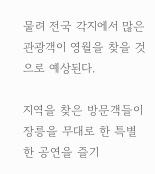물려 전국 각지에서 많은 관광객이 영월을 찾을 것으로 예상된다.

지역을 찾은 방문객들이 장릉을 무대로 한 특별한 공연을 즐기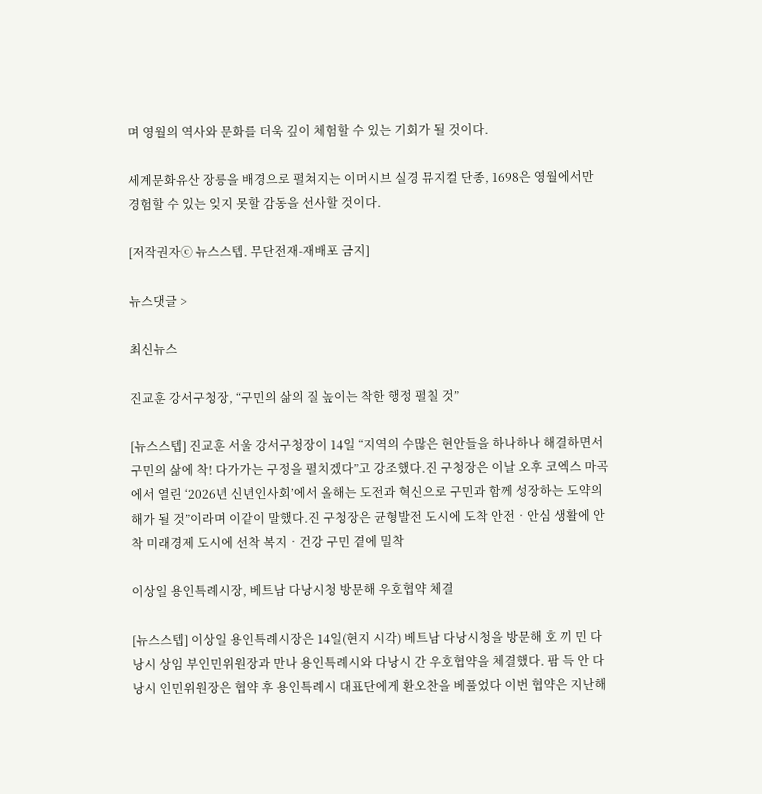며 영월의 역사와 문화를 더욱 깊이 체험할 수 있는 기회가 될 것이다.

세계문화유산 장릉을 배경으로 펼쳐지는 이머시브 실경 뮤지컬 단종, 1698은 영월에서만 경험할 수 있는 잊지 못할 감동을 선사할 것이다.

[저작권자ⓒ 뉴스스텝. 무단전재-재배포 금지]

뉴스댓글 >

최신뉴스

진교훈 강서구청장, “구민의 삶의 질 높이는 착한 행정 펼칠 것”

[뉴스스텝] 진교훈 서울 강서구청장이 14일 “지역의 수많은 현안들을 하나하나 해결하면서 구민의 삶에 착! 다가가는 구정을 펼치겠다”고 강조했다.진 구청장은 이날 오후 코엑스 마곡에서 열린 ‘2026년 신년인사회’에서 올해는 도전과 혁신으로 구민과 함께 성장하는 도약의 해가 될 것”이라며 이같이 말했다.진 구청장은 균형발전 도시에 도착 안전‧안심 생활에 안착 미래경제 도시에 선착 복지‧건강 구민 곁에 밀착

이상일 용인특례시장, 베트남 다낭시청 방문해 우호협약 체결

[뉴스스텝] 이상일 용인특례시장은 14일(현지 시각) 베트남 다낭시청을 방문해 호 끼 민 다낭시 상임 부인민위원장과 만나 용인특례시와 다낭시 간 우호협약을 체결했다. 팜 득 안 다낭시 인민위원장은 협약 후 용인특례시 대표단에게 환오찬을 베풀었다 이번 협약은 지난해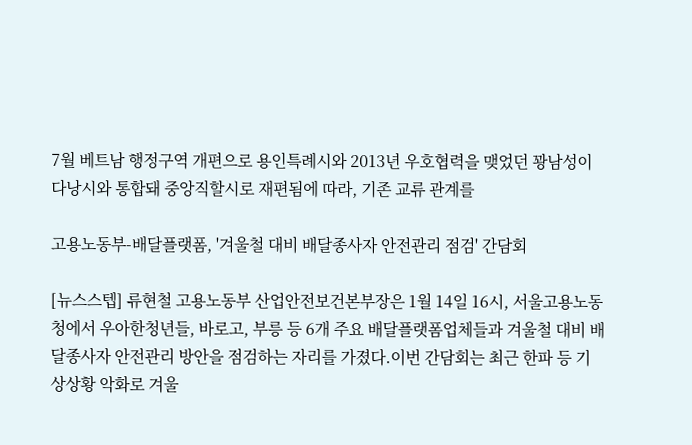7월 베트남 행정구역 개편으로 용인특례시와 2013년 우호협력을 맺었던 꽝남성이 다낭시와 통합돼 중앙직할시로 재편됨에 따라, 기존 교류 관계를

고용노동부-배달플랫폼, '겨울철 대비 배달종사자 안전관리 점검' 간담회

[뉴스스텝] 류현철 고용노동부 산업안전보건본부장은 1월 14일 16시, 서울고용노동청에서 우아한청년들, 바로고, 부릉 등 6개 주요 배달플랫폼업체들과 겨울철 대비 배달종사자 안전관리 방안을 점검하는 자리를 가졌다.이번 간담회는 최근 한파 등 기상상황 악화로 겨울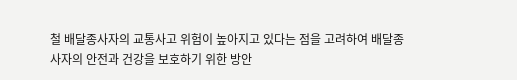철 배달종사자의 교통사고 위험이 높아지고 있다는 점을 고려하여 배달종사자의 안전과 건강을 보호하기 위한 방안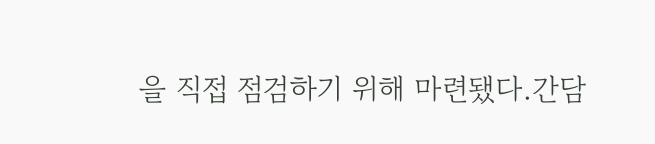을 직접 점검하기 위해 마련됐다.간담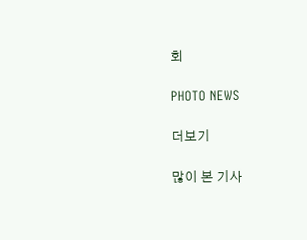회

PHOTO NEWS

더보기

많이 본 기사